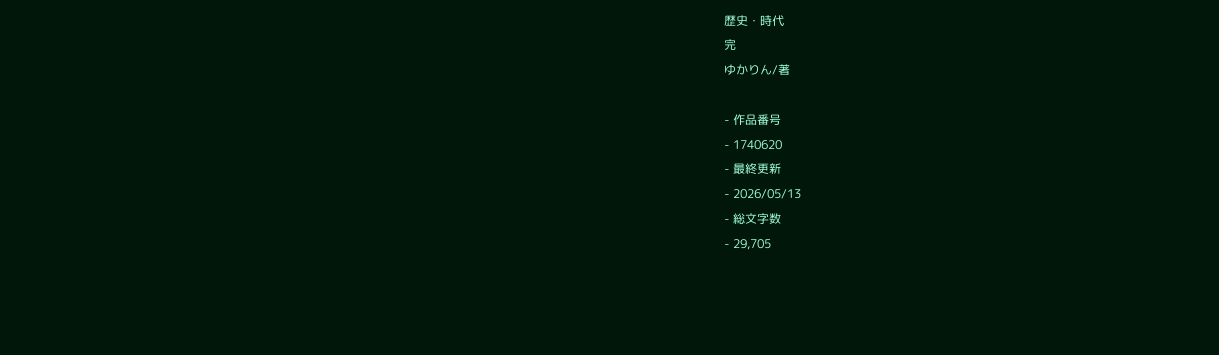歴史・時代
完
ゆかりん/著

- 作品番号
- 1740620
- 最終更新
- 2026/05/13
- 総文字数
- 29,705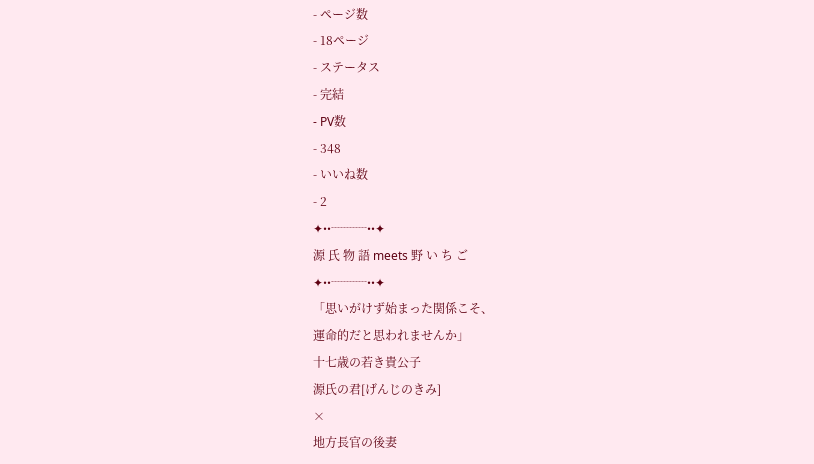- ページ数
- 18ページ
- ステータス
- 完結
- PV数
- 348
- いいね数
- 2
✦••┈┈┈••✦
源 氏 物 語 meets 野 い ち ご
✦••┈┈┈••✦
「思いがけず始まった関係こそ、
運命的だと思われませんか」
十七歳の若き貴公子
源氏の君[げんじのきみ]
×
地方長官の後妻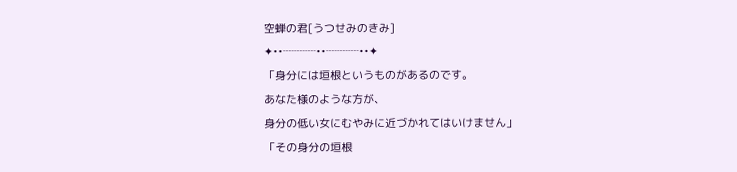空蝉の君[うつせみのきみ]
✦••┈┈┈••┈┈┈••✦
「身分には垣根というものがあるのです。
あなた様のような方が、
身分の低い女にむやみに近づかれてはいけません」
「その身分の垣根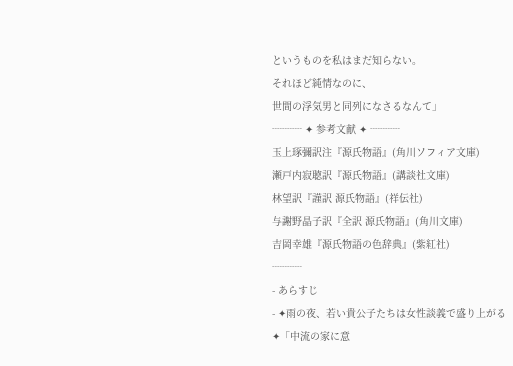というものを私はまだ知らない。
それほど純情なのに、
世間の浮気男と同列になさるなんて」
┈┈┈ ✦ 参考文献 ✦ ┈┈┈
玉上琢彌訳注『源氏物語』(角川ソフィア文庫)
瀬戸内寂聴訳『源氏物語』(講談社文庫)
林望訳『謹訳 源氏物語』(祥伝社)
与謝野晶子訳『全訳 源氏物語』(角川文庫)
吉岡幸雄『源氏物語の色辞典』(紫紅社)
┈┈┈
- あらすじ
- ✦雨の夜、若い貴公子たちは女性談義で盛り上がる
✦「中流の家に意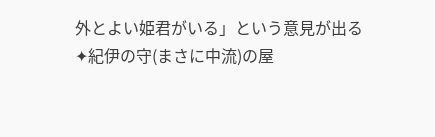外とよい姫君がいる」という意見が出る
✦紀伊の守(まさに中流)の屋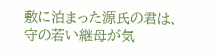敷に泊まった源氏の君は、守の若い継母が気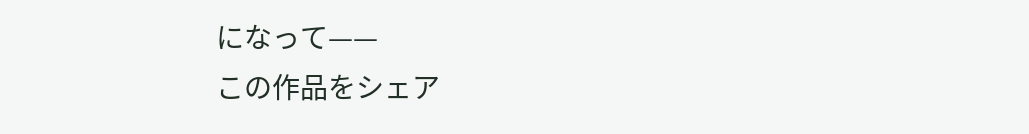になって——
この作品をシェア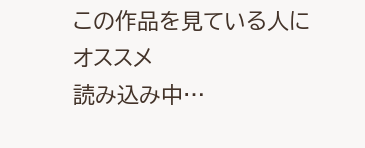この作品を見ている人にオススメ
読み込み中…